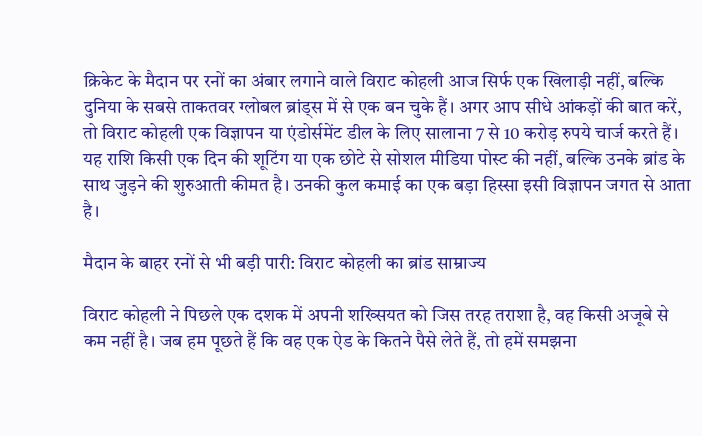क्रिकेट के मैदान पर रनों का अंबार लगाने वाले विराट कोहली आज सिर्फ एक खिलाड़ी नहीं, बल्कि दुनिया के सबसे ताकतवर ग्लोबल ब्रांड्स में से एक बन चुके हैं। अगर आप सीधे आंकड़ों की बात करें, तो विराट कोहली एक विज्ञापन या एंडोर्समेंट डील के लिए सालाना 7 से 10 करोड़ रुपये चार्ज करते हैं। यह राशि किसी एक दिन की शूटिंग या एक छोटे से सोशल मीडिया पोस्ट की नहीं, बल्कि उनके ब्रांड के साथ जुड़ने की शुरुआती कीमत है। उनकी कुल कमाई का एक बड़ा हिस्सा इसी विज्ञापन जगत से आता है।

मैदान के बाहर रनों से भी बड़ी पारी: विराट कोहली का ब्रांड साम्राज्य

विराट कोहली ने पिछले एक दशक में अपनी शख्सियत को जिस तरह तराशा है, वह किसी अजूबे से कम नहीं है। जब हम पूछते हैं कि वह एक ऐड के कितने पैसे लेते हैं, तो हमें समझना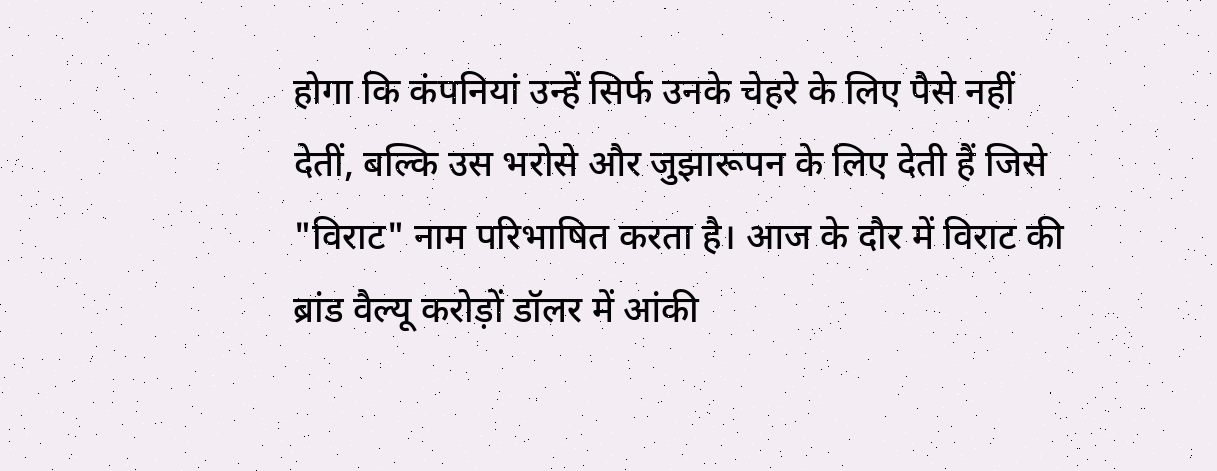होगा कि कंपनियां उन्हें सिर्फ उनके चेहरे के लिए पैसे नहीं देतीं, बल्कि उस भरोसे और जुझारूपन के लिए देती हैं जिसे "विराट" नाम परिभाषित करता है। आज के दौर में विराट की ब्रांड वैल्यू करोड़ों डॉलर में आंकी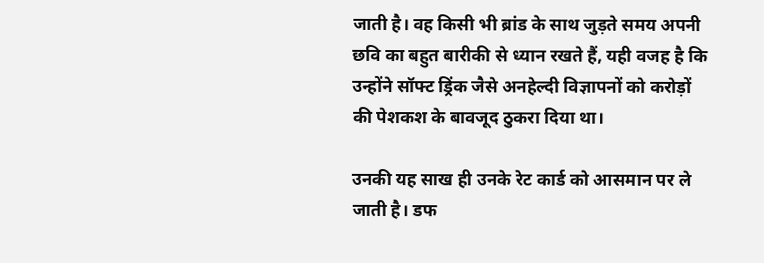जाती है। वह किसी भी ब्रांड के साथ जुड़ते समय अपनी छवि का बहुत बारीकी से ध्यान रखते हैं, यही वजह है कि उन्होंने सॉफ्ट ड्रिंक जैसे अनहेल्दी विज्ञापनों को करोड़ों की पेशकश के बावजूद ठुकरा दिया था।

उनकी यह साख ही उनके रेट कार्ड को आसमान पर ले जाती है। डफ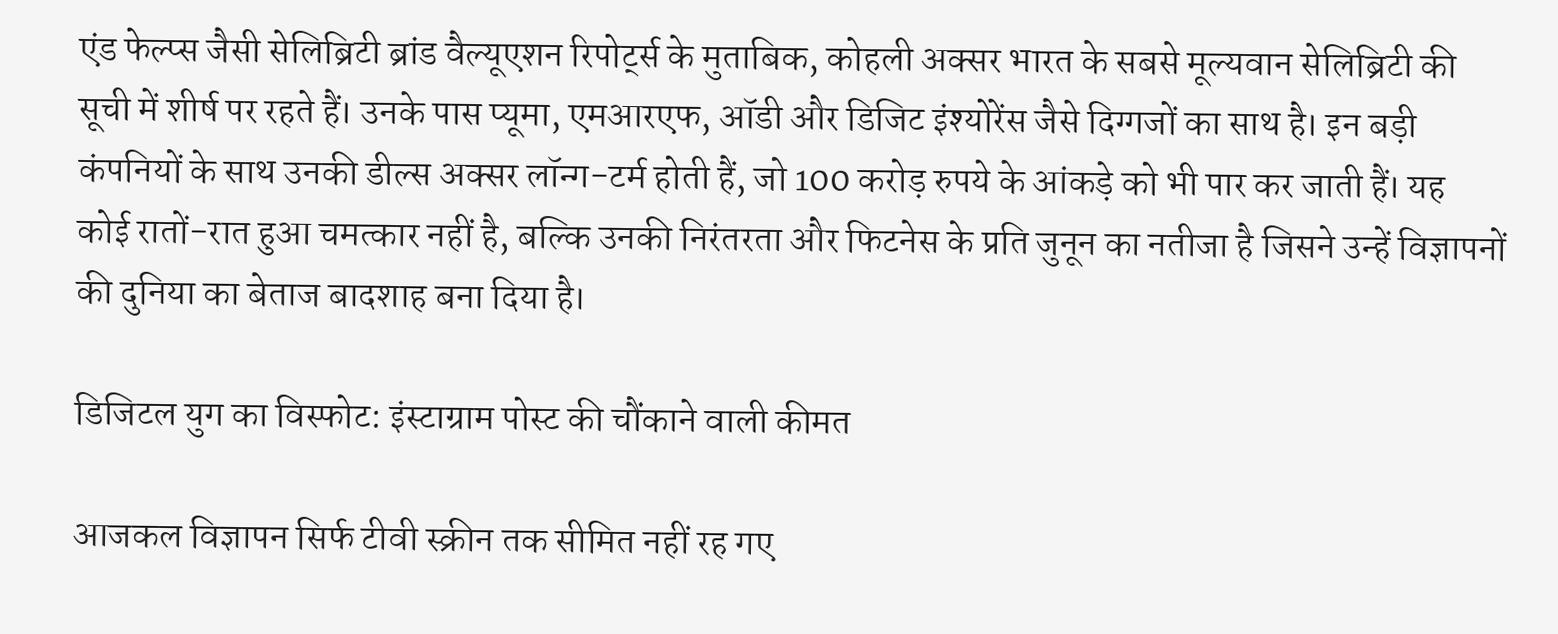एंड फेल्प्स जैसी सेलिब्रिटी ब्रांड वैल्यूएशन रिपोर्ट्स के मुताबिक, कोहली अक्सर भारत के सबसे मूल्यवान सेलिब्रिटी की सूची में शीर्ष पर रहते हैं। उनके पास प्यूमा, एमआरएफ, ऑडी और डिजिट इंश्योरेंस जैसे दिग्गजों का साथ है। इन बड़ी कंपनियों के साथ उनकी डील्स अक्सर लॉन्ग-टर्म होती हैं, जो 100 करोड़ रुपये के आंकड़े को भी पार कर जाती हैं। यह कोई रातों-रात हुआ चमत्कार नहीं है, बल्कि उनकी निरंतरता और फिटनेस के प्रति जुनून का नतीजा है जिसने उन्हें विज्ञापनों की दुनिया का बेताज बादशाह बना दिया है।

डिजिटल युग का विस्फोट: इंस्टाग्राम पोस्ट की चौंकाने वाली कीमत

आजकल विज्ञापन सिर्फ टीवी स्क्रीन तक सीमित नहीं रह गए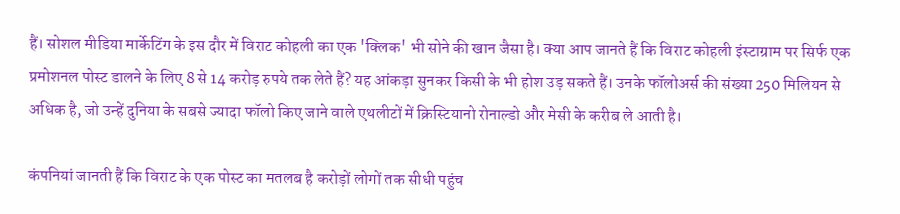हैं। सोशल मीडिया मार्केटिंग के इस दौर में विराट कोहली का एक 'क्लिक' भी सोने की खान जैसा है। क्या आप जानते हैं कि विराट कोहली इंस्टाग्राम पर सिर्फ एक प्रमोशनल पोस्ट डालने के लिए 8 से 14 करोड़ रुपये तक लेते हैं? यह आंकड़ा सुनकर किसी के भी होश उड़ सकते हैं। उनके फॉलोअर्स की संख्या 250 मिलियन से अधिक है, जो उन्हें दुनिया के सबसे ज्यादा फॉलो किए जाने वाले एथलीटों में क्रिस्टियानो रोनाल्डो और मेसी के करीब ले आती है।

कंपनियां जानती हैं कि विराट के एक पोस्ट का मतलब है करोड़ों लोगों तक सीधी पहुंच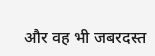और वह भी जबरदस्त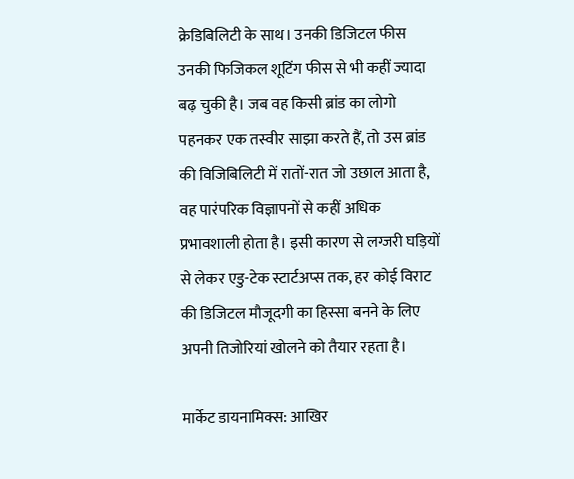क्रेडिबिलिटी के साथ। उनकी डिजिटल फीस उनकी फिजिकल शूटिंग फीस से भी कहीं ज्यादा बढ़ चुकी है। जब वह किसी ब्रांड का लोगो पहनकर एक तस्वीर साझा करते हैं, तो उस ब्रांड की विजिबिलिटी में रातों-रात जो उछाल आता है, वह पारंपरिक विज्ञापनों से कहीं अधिक प्रभावशाली होता है। इसी कारण से लग्जरी घड़ियों से लेकर एडु-टेक स्टार्टअप्स तक, हर कोई विराट की डिजिटल मौजूदगी का हिस्सा बनने के लिए अपनी तिजोरियां खोलने को तैयार रहता है।

मार्केट डायनामिक्स: आखिर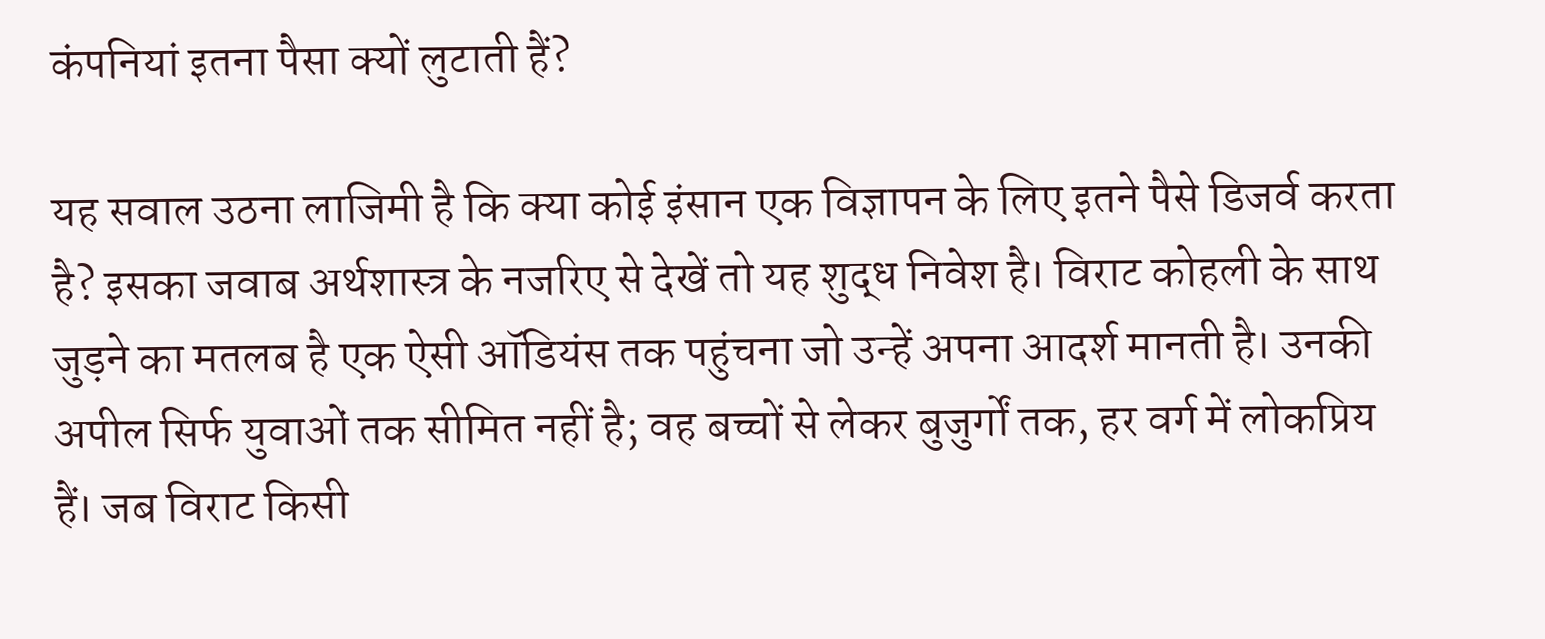कंपनियां इतना पैसा क्यों लुटाती हैं?

यह सवाल उठना लाजिमी है कि क्या कोई इंसान एक विज्ञापन के लिए इतने पैसे डिजर्व करता है? इसका जवाब अर्थशास्त्र के नजरिए से देखें तो यह शुद्ध निवेश है। विराट कोहली के साथ जुड़ने का मतलब है एक ऐसी ऑडियंस तक पहुंचना जो उन्हें अपना आदर्श मानती है। उनकी अपील सिर्फ युवाओं तक सीमित नहीं है; वह बच्चों से लेकर बुजुर्गों तक, हर वर्ग में लोकप्रिय हैं। जब विराट किसी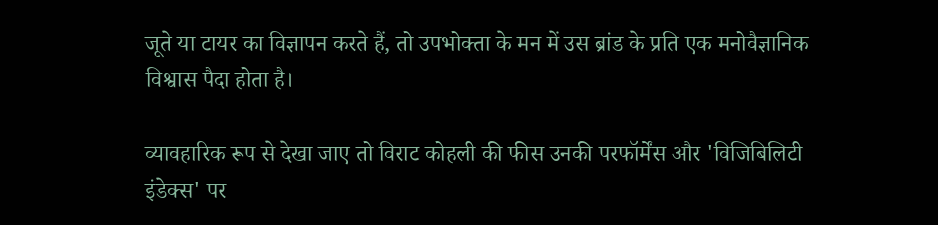जूते या टायर का विज्ञापन करते हैं, तो उपभोक्ता के मन में उस ब्रांड के प्रति एक मनोवैज्ञानिक विश्वास पैदा होता है।

व्यावहारिक रूप से देखा जाए तो विराट कोहली की फीस उनकी परफॉर्मेंस और 'विजिबिलिटी इंडेक्स' पर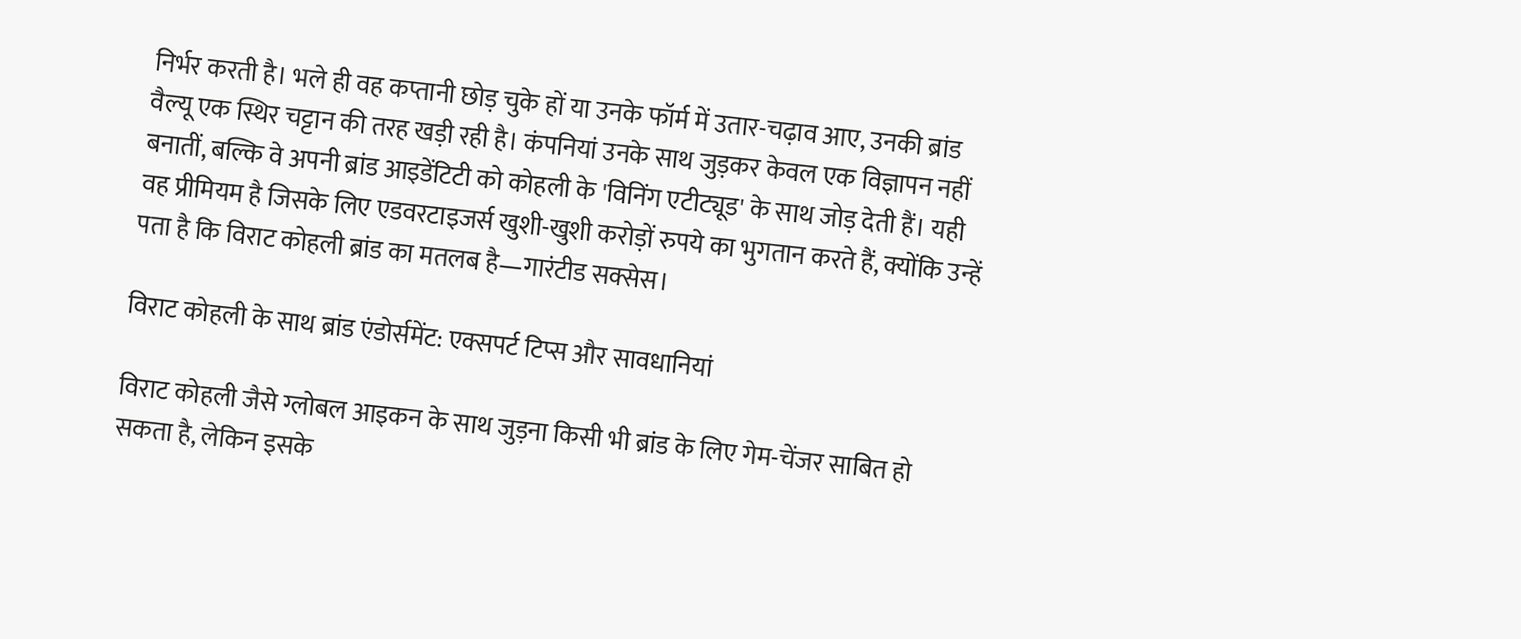निर्भर करती है। भले ही वह कप्तानी छोड़ चुके हों या उनके फॉर्म में उतार-चढ़ाव आए, उनकी ब्रांड वैल्यू एक स्थिर चट्टान की तरह खड़ी रही है। कंपनियां उनके साथ जुड़कर केवल एक विज्ञापन नहीं बनातीं, बल्कि वे अपनी ब्रांड आइडेंटिटी को कोहली के 'विनिंग एटीट्यूड' के साथ जोड़ देती हैं। यही वह प्रीमियम है जिसके लिए एडवरटाइजर्स खुशी-खुशी करोड़ों रुपये का भुगतान करते हैं, क्योंकि उन्हें पता है कि विराट कोहली ब्रांड का मतलब है—गारंटीड सक्सेस।

विराट कोहली के साथ ब्रांड एंडोर्समेंट: एक्सपर्ट टिप्स और सावधानियां

विराट कोहली जैसे ग्लोबल आइकन के साथ जुड़ना किसी भी ब्रांड के लिए गेम-चेंजर साबित हो सकता है, लेकिन इसके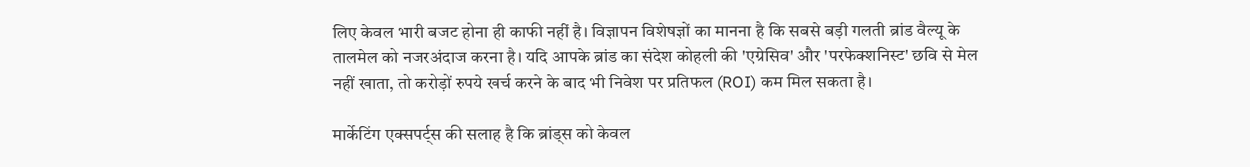लिए केवल भारी बजट होना ही काफी नहीं है। विज्ञापन विशेषज्ञों का मानना है कि सबसे बड़ी गलती ब्रांड वैल्यू के तालमेल को नजरअंदाज करना है। यदि आपके ब्रांड का संदेश कोहली की 'एग्रेसिव' और 'परफेक्शनिस्ट' छवि से मेल नहीं खाता, तो करोड़ों रुपये खर्च करने के बाद भी निवेश पर प्रतिफल (ROI) कम मिल सकता है।

मार्केटिंग एक्सपर्ट्स की सलाह है कि ब्रांड्स को केवल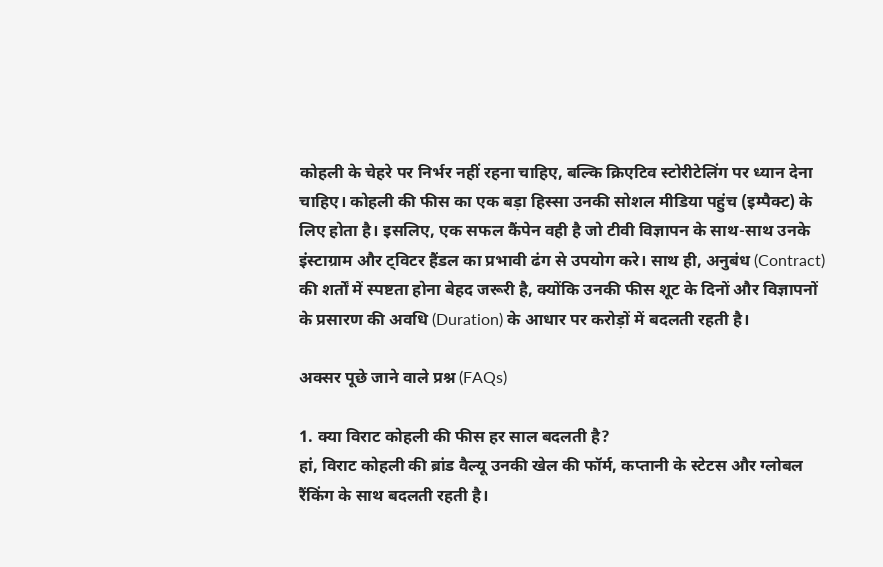कोहली के चेहरे पर निर्भर नहीं रहना चाहिए, बल्कि क्रिएटिव स्टोरीटेलिंग पर ध्यान देना चाहिए। कोहली की फीस का एक बड़ा हिस्सा उनकी सोशल मीडिया पहुंच (इम्पैक्ट) के लिए होता है। इसलिए, एक सफल कैंपेन वही है जो टीवी विज्ञापन के साथ-साथ उनके इंस्टाग्राम और ट्विटर हैंडल का प्रभावी ढंग से उपयोग करे। साथ ही, अनुबंध (Contract) की शर्तों में स्पष्टता होना बेहद जरूरी है, क्योंकि उनकी फीस शूट के दिनों और विज्ञापनों के प्रसारण की अवधि (Duration) के आधार पर करोड़ों में बदलती रहती है।

अक्सर पूछे जाने वाले प्रश्न (FAQs)

1. क्या विराट कोहली की फीस हर साल बदलती है?
हां, विराट कोहली की ब्रांड वैल्यू उनकी खेल की फॉर्म, कप्तानी के स्टेटस और ग्लोबल रैंकिंग के साथ बदलती रहती है।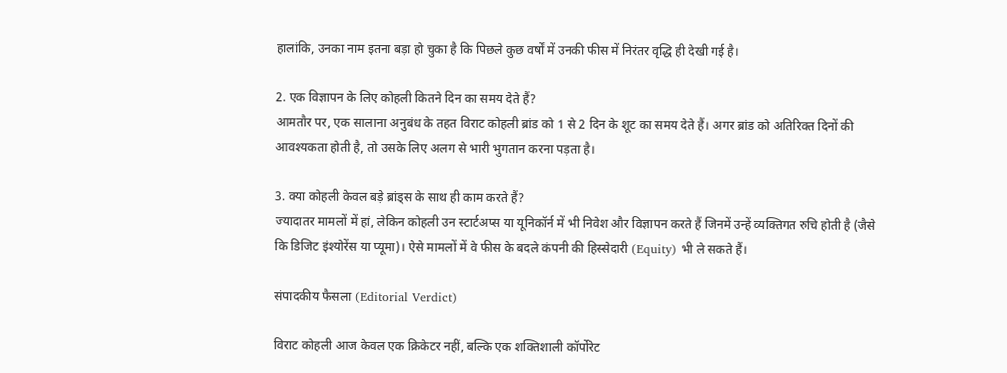हालांकि, उनका नाम इतना बड़ा हो चुका है कि पिछले कुछ वर्षों में उनकी फीस में निरंतर वृद्धि ही देखी गई है।

2. एक विज्ञापन के लिए कोहली कितने दिन का समय देते हैं?
आमतौर पर, एक सालाना अनुबंध के तहत विराट कोहली ब्रांड को 1 से 2 दिन के शूट का समय देते हैं। अगर ब्रांड को अतिरिक्त दिनों की आवश्यकता होती है, तो उसके लिए अलग से भारी भुगतान करना पड़ता है।

3. क्या कोहली केवल बड़े ब्रांड्स के साथ ही काम करते हैं?
ज्यादातर मामलों में हां, लेकिन कोहली उन स्टार्टअप्स या यूनिकॉर्न में भी निवेश और विज्ञापन करते हैं जिनमें उन्हें व्यक्तिगत रुचि होती है (जैसे कि डिजिट इंश्योरेंस या प्यूमा)। ऐसे मामलों में वे फीस के बदले कंपनी की हिस्सेदारी (Equity) भी ले सकते हैं।

संपादकीय फैसला (Editorial Verdict)

विराट कोहली आज केवल एक क्रिकेटर नहीं, बल्कि एक शक्तिशाली कॉर्पोरेट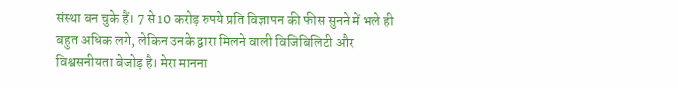संस्था बन चुके हैं। 7 से 10 करोड़ रुपये प्रति विज्ञापन की फीस सुनने में भले ही बहुत अधिक लगे, लेकिन उनके द्वारा मिलने वाली विजिबिलिटी और विश्वसनीयता बेजोड़ है। मेरा मानना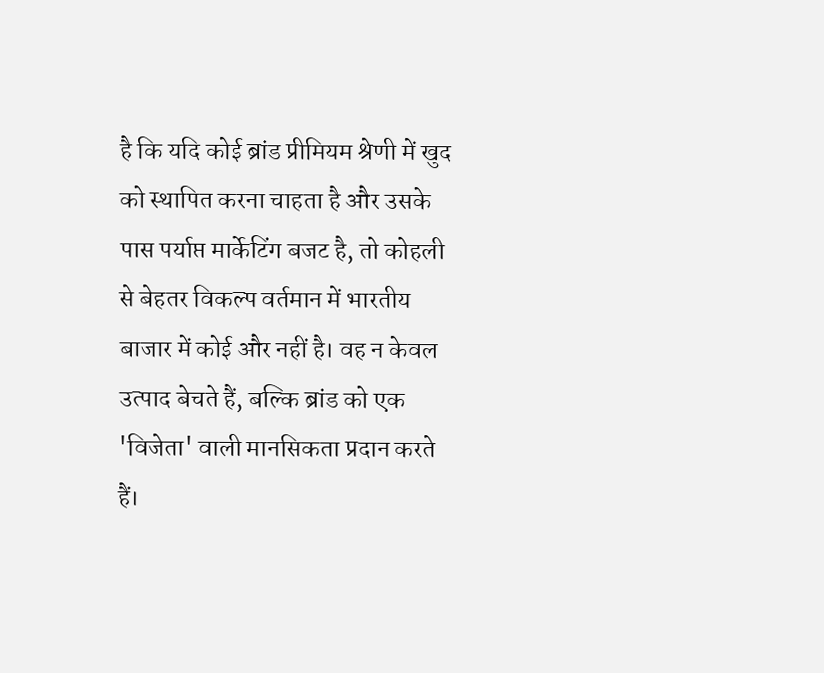है कि यदि कोई ब्रांड प्रीमियम श्रेणी में खुद को स्थापित करना चाहता है और उसके पास पर्याप्त मार्केटिंग बजट है, तो कोहली से बेहतर विकल्प वर्तमान में भारतीय बाजार में कोई और नहीं है। वह न केवल उत्पाद बेचते हैं, बल्कि ब्रांड को एक 'विजेता' वाली मानसिकता प्रदान करते हैं।